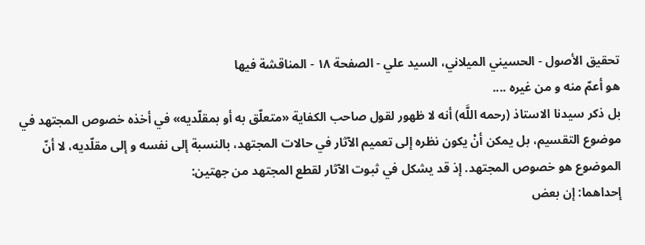تحقيق الأصول - الحسيني الميلاني، السيد علي - الصفحة ١٨ - المناقشة فيها
هو أعمّ منه و من غيره ....
بل ذكر سيدنا الاستاذ (رحمه اللَّه) أنه لا ظهور لقول صاحب الكفاية «متعلّق به أو بمقلّديه» في أخذه خصوص المجتهد في موضوع التقسيم، بل يمكن أنْ يكون نظره إلى تعميم الآثار في حالات المجتهد، بالنسبة إلى نفسه و إلى مقلّديه، لا أنّ الموضوع هو خصوص المجتهد. إذ قد يشكل في ثبوت الآثار لقطع المجتهد من جهتين:
إحداهما: إن بعض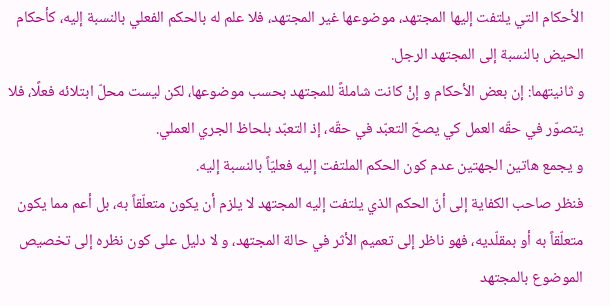الأحكام التي يلتفت إليها المجتهد، موضوعها غير المجتهد، فلا علم له بالحكم الفعلي بالنسبة إليه، كأحكام الحيض بالنسبة إلى المجتهد الرجل.
و ثانيتهما: إن بعض الأحكام و إنْ كانت شاملةً للمجتهد بحسب موضوعها، لكن ليست محلّ ابتلائه فعلًا، فلا يتصوّر في حقّه العمل كي يصحّ التعبّد في حقّه، إذ التعبّد بلحاظ الجري العملي.
و يجمع هاتين الجهتين عدم كون الحكم الملتفت إليه فعليّاً بالنسبة إليه.
فنظر صاحب الكفاية إلى أنّ الحكم الذي يلتفت إليه المجتهد لا يلزم أن يكون متعلّقاً به، بل أعم مما يكون متعلّقاً به أو بمقلّديه، فهو ناظر إلى تعميم الأثر في حالة المجتهد، و لا دليل على كون نظره إلى تخصيص الموضوع بالمجتهد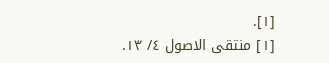[١].
[١] منتقى الاصول ٤/ ١٣.